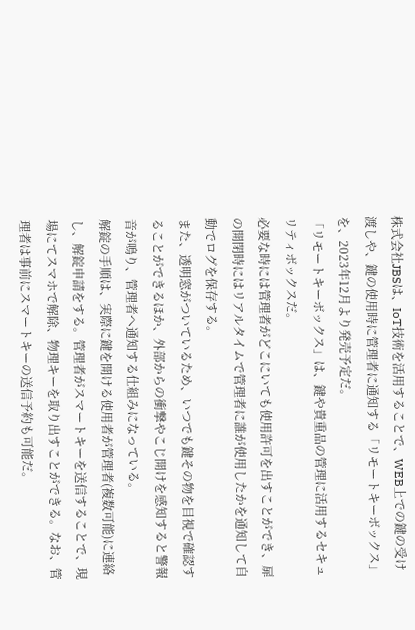株式会社JBSは、IoT技術を活用することで、WEB上での鍵の受け渡しや、鍵の使用時に管理者に通知する「リモートキーボックス」を、2023年12月より発売予定だ。
「リモートキーボックス」は、鍵や貴重品の管理に活用するセキュリティボックスだ。
必要な時には管理者がどこにいても使用許可を出すことができ、扉の開閉時にはリアルタイムで管理者に誰が使用したかを通知して自動でログを保存する。
また、透明窓がついているため、いつでも鍵その物を目視で確認することができるほか、外部からの衝撃やこじ開けを感知すると警報音が鳴り、管理者へ通知する仕組みになっている。
解錠の手順は、実際に鍵を開ける使用者が管理者(複数可能)に連絡し、解錠申請をする。管理者がスマートキーを送信することで、現場にてスマホで解除、物理キーを取り出すことができる。なお、管理者は事前にスマートキーの送信予約も可能だ。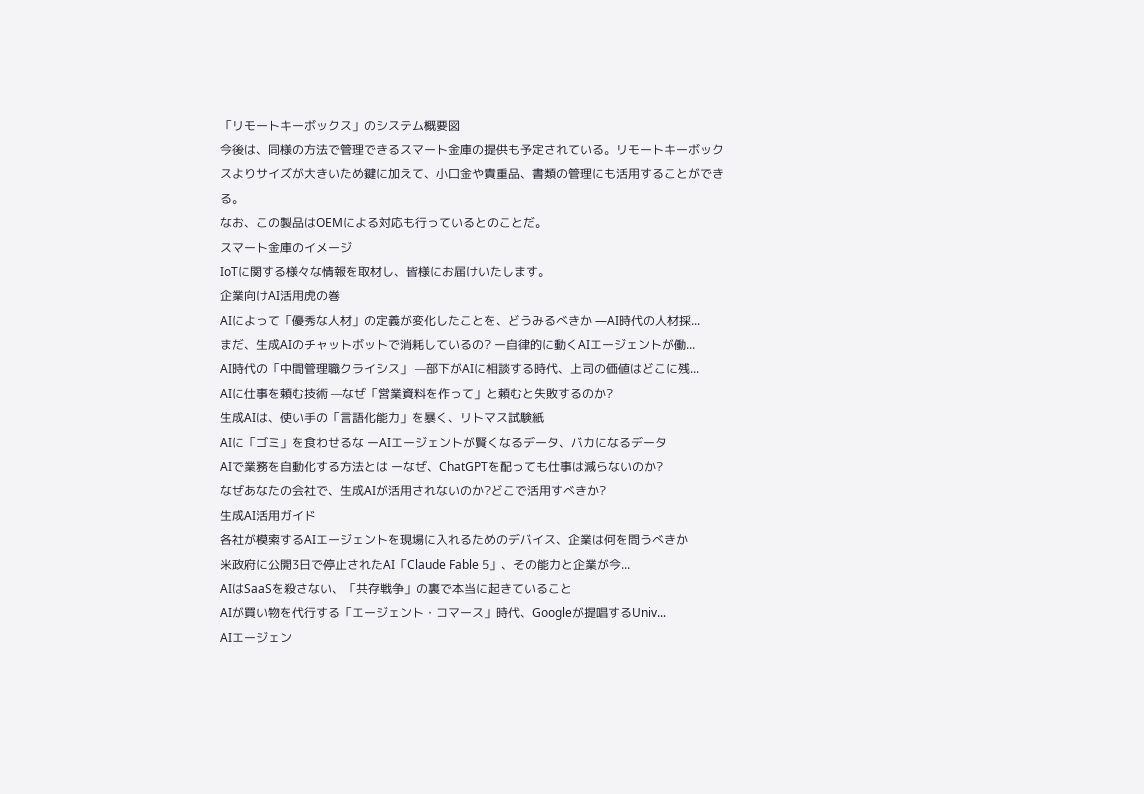「リモートキーボックス」のシステム概要図
今後は、同様の方法で管理できるスマート金庫の提供も予定されている。リモートキーボックスよりサイズが大きいため鍵に加えて、小口金や貴重品、書類の管理にも活用することができる。
なお、この製品はOEMによる対応も行っているとのことだ。
スマート金庫のイメージ
IoTに関する様々な情報を取材し、皆様にお届けいたします。
企業向けAI活用虎の巻
AIによって「優秀な人材」の定義が変化したことを、どうみるべきか —AI時代の人材採...
まだ、生成AIのチャットボットで消耗しているの? ー自律的に動くAIエージェントが働...
AI時代の「中間管理職クライシス」 —部下がAIに相談する時代、上司の価値はどこに残...
AIに仕事を頼む技術 —なぜ「営業資料を作って」と頼むと失敗するのか?
生成AIは、使い手の「言語化能力」を暴く、リトマス試験紙
AIに「ゴミ」を食わせるな ーAIエージェントが賢くなるデータ、バカになるデータ
AIで業務を自動化する方法とは ーなぜ、ChatGPTを配っても仕事は減らないのか?
なぜあなたの会社で、生成AIが活用されないのか?どこで活用すべきか?
生成AI活用ガイド
各社が模索するAIエージェントを現場に入れるためのデバイス、企業は何を問うべきか
米政府に公開3日で停止されたAI「Claude Fable 5」、その能力と企業が今...
AIはSaaSを殺さない、「共存戦争」の裏で本当に起きていること
AIが買い物を代行する「エージェント・コマース」時代、Googleが提唱するUniv...
AIエージェン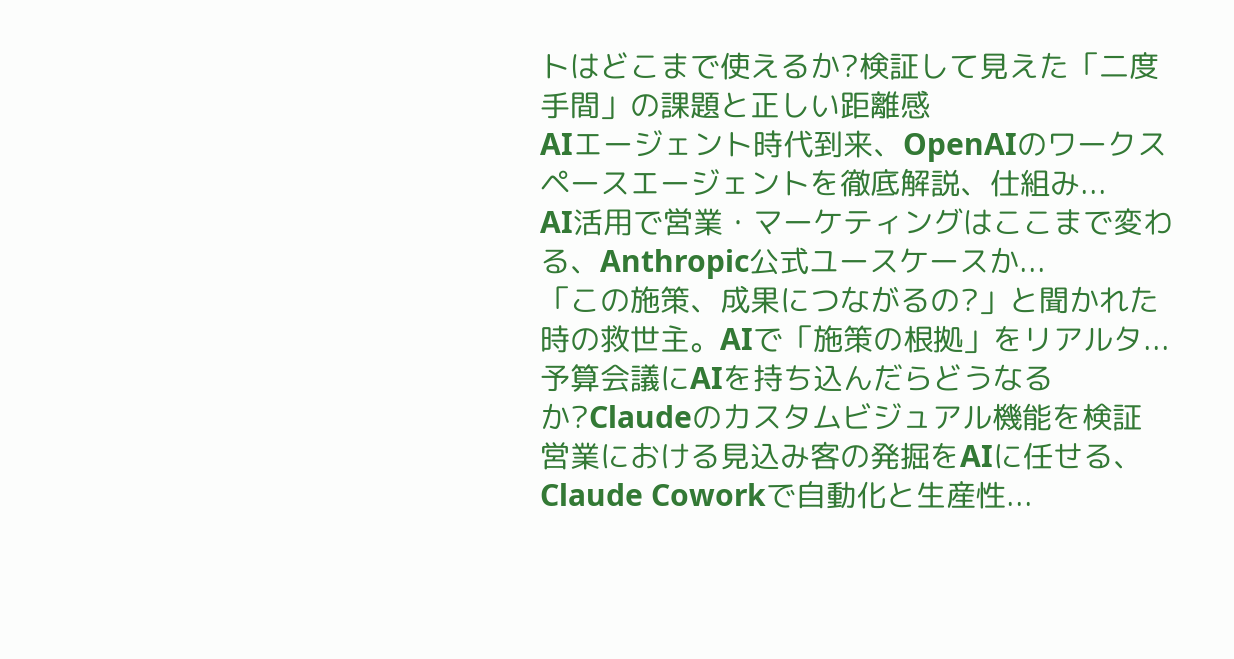トはどこまで使えるか?検証して見えた「二度手間」の課題と正しい距離感
AIエージェント時代到来、OpenAIのワークスペースエージェントを徹底解説、仕組み...
AI活用で営業・マーケティングはここまで変わる、Anthropic公式ユースケースか...
「この施策、成果につながるの?」と聞かれた時の救世主。AIで「施策の根拠」をリアルタ...
予算会議にAIを持ち込んだらどうなるか?Claudeのカスタムビジュアル機能を検証
営業における見込み客の発掘をAIに任せる、Claude Coworkで自動化と生産性...